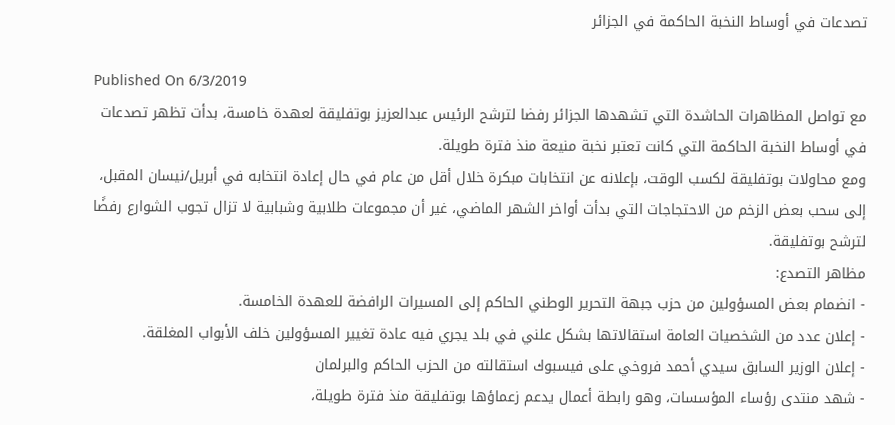تصدعات في أوساط النخبة الحاكمة في الجزائر

Published On 6/3/2019
مع تواصل المظاهرات الحاشدة التي تشهدها الجزائر رفضا لترشح الرئيس عبدالعزيز بوتفليقة لعهدة خامسة، بدأت تظهر تصدعات في أوساط النخبة الحاكمة التي كانت تعتبر نخبة منيعة منذ فترة طويلة.
ومع محاولات بوتفليقة لكسب الوقت، بإعلانه عن انتخابات مبكرة خلال أقل من عام في حال إعادة انتخابه في أبريل/نيسان المقبل، إلى سحب بعض الزخم من الاحتجاجات التي بدأت أواخر الشهر الماضي، غير أن مجموعات طلابية وشبابية لا تزال تجوب الشوارع رفضًا لترشح بوتفليقة.
مظاهر التصدع:
- انضمام بعض المسؤولين من حزب جبهة التحرير الوطني الحاكم إلى المسيرات الرافضة للعهدة الخامسة.
- إعلان عدد من الشخصيات العامة استقالاتها بشكل علني في بلد يجري فيه عادة تغيير المسؤولين خلف الأبواب المغلقة.
- إعلان الوزير السابق سيدي أحمد فروخي على فيسبوك استقالته من الحزب الحاكم والبرلمان
- شهد منتدى رؤساء المؤسسات، وهو رابطة أعمال يدعم زعماؤها بوتفليقة منذ فترة طويلة،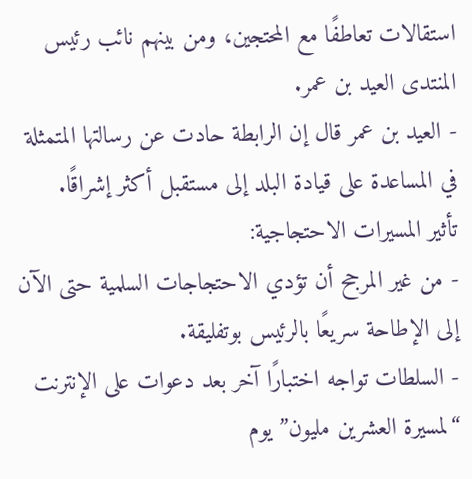استقالات تعاطفًا مع المحتجين، ومن بينهم نائب رئيس المنتدى العيد بن عمر.
- العيد بن عمر قال إن الرابطة حادت عن رسالتها المتمثلة في المساعدة على قيادة البلد إلى مستقبل أكثر إشراقًا.
تأثير المسيرات الاحتجاجية:
- من غير المرجح أن تؤدي الاحتجاجات السلمية حتى الآن إلى الإطاحة سريعًا بالرئيس بوتفليقة.
- السلطات تواجه اختبارًا آخر بعد دعوات على الإنترنت “لمسيرة العشرين مليون” يوم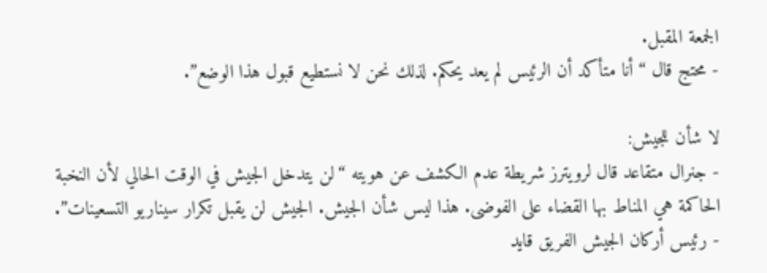الجمعة المقبل.
- محتج قال “أنا متأكد أن الرئيس لم يعد يحكم. لذلك نحن لا نستطيع قبول هذا الوضع”.

لا شأن للجيش:
- جنرال متقاعد قال لرويترز شريطة عدم الكشف عن هويته “لن يتدخل الجيش في الوقت الحالي لأن النخبة الحاكمة هي المناط بها القضاء على الفوضى. هذا ليس شأن الجيش. الجيش لن يقبل تكرار سيناريو التسعينات”.
- رئيس أركان الجيش الفريق قايد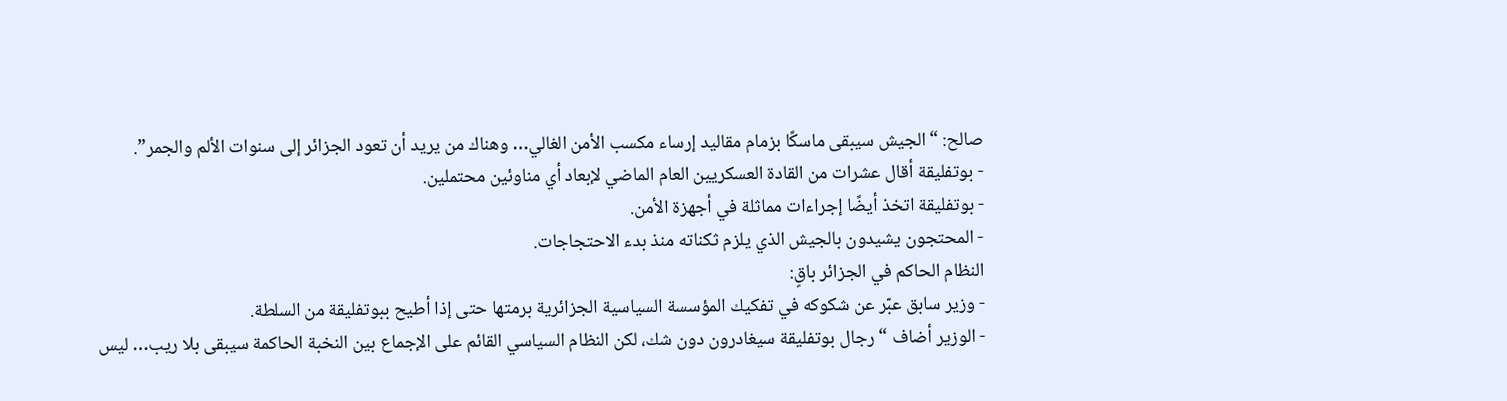صالح: “الجيش سيبقى ماسكًا بزمام مقاليد إرساء مكسب الأمن الغالي… وهناك من يريد أن تعود الجزائر إلى سنوات الألم والجمر”.
- بوتفليقة أقال عشرات من القادة العسكريين العام الماضي لإبعاد أي مناوئين محتملين.
- بوتفليقة اتخذ أيضًا إجراءات مماثلة في أجهزة الأمن.
- المحتجون يشيدون بالجيش الذي يلزم ثكناته منذ بدء الاحتجاجات.
النظام الحاكم في الجزائر باقٍ:
- وزير سابق عبّر عن شكوكه في تفكيك المؤسسة السياسية الجزائرية برمتها حتى إذا أطيح ببوتفليقة من السلطة.
- الوزير أضاف “رجال بوتفليقة سيغادرون دون شك، لكن النظام السياسي القائم على الإجماع بين النخبة الحاكمة سيبقى بلا ريب… ليس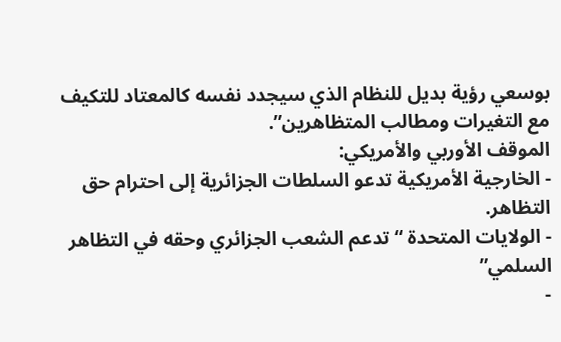بوسعي رؤية بديل للنظام الذي سيجدد نفسه كالمعتاد للتكيف مع التغيرات ومطالب المتظاهرين”.
الموقف الأوربي والأمريكي:
- الخارجية الأمريكية تدعو السلطات الجزائرية إلى احترام حق التظاهر.
- الولايات المتحدة “تدعم الشعب الجزائري وحقه في التظاهر السلمي”
-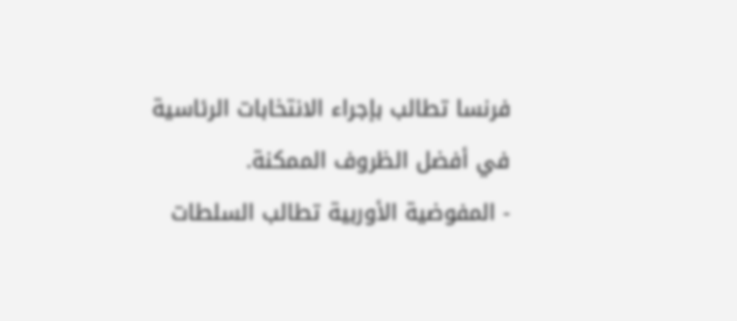فرنسا تطالب بإجراء الانتخابات الرئاسية في أفضل الظروف الممكنة.
- المفوضية الأوربية تطالب السلطات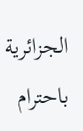الجزائرية باحترام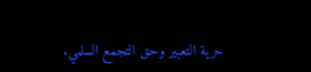حرية التعبير وحق التجمع السلمي.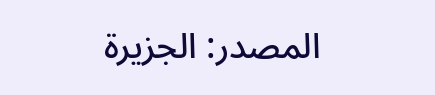المصدر: الجزيرة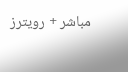مباشر + رويترز